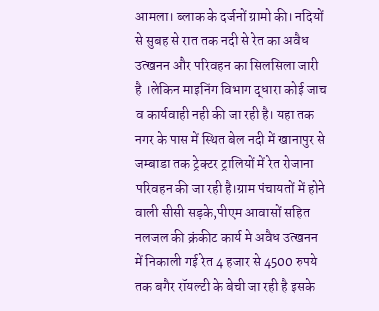आमला। ब्लाक के दर्जनों ग्रामो की। नदियों से सुबह से रात तक नदी से रेत का अवैध उत्खनन और परिवहन का सिलसिला जारी है ।लेकिन माइनिंग विभाग द्धारा कोई जाच व कार्यवाही नही की जा रही है। यहा तक नगर के पास में स्थित बेल नदी में खानापुर से जम्बाडा तक ट्रेक्टर ट्रालियों में रेत रोजाना परिवहन की जा रही है।ग्राम पंचायतों में होने वाली सीसी सड़के,पीएम आवासों सहित नलजल की क्रंकीट कार्य मे अवैध उत्खनन में निकाली गई रेत 4 हजार से 4500 रुपये तक बगैर रॉयल्टी के बेची जा रही है इसके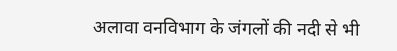अलावा वनविभाग के जंगलों की नदी से भी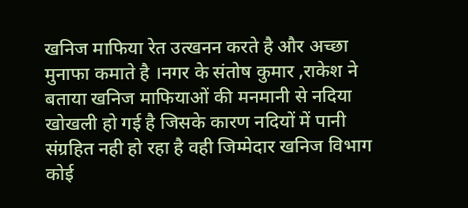खनिज माफिया रेत उत्खनन करते है और अच्छा मुनाफा कमाते है ।नगर के संतोष कुमार ,राकेश ने बताया खनिज माफियाओं की मनमानी से नदिया खोखली हो गई है जिसके कारण नदियों में पानी संग्रहित नही हो रहा है वही जिम्मेदार खनिज विभाग कोई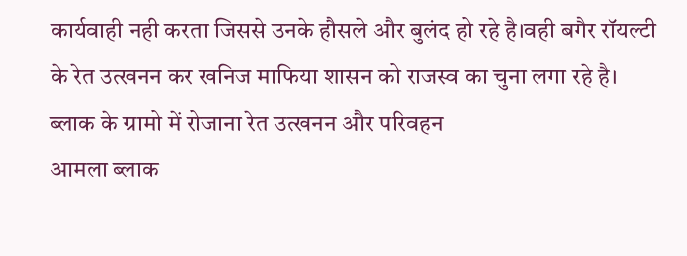कार्यवाही नही करता जिससे उनके हौसले और बुलंद हो रहे है।वही बगैर रॉयल्टी के रेत उत्खनन कर खनिज माफिया शासन को राजस्व का चुना लगा रहे है।
ब्लाक के ग्रामो में रोजाना रेत उत्खनन और परिवहन
आमला ब्लाक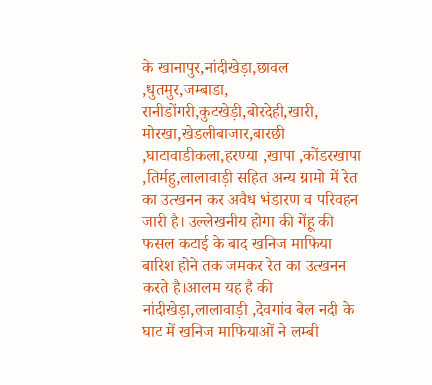के खानापुर,नांदीखेड़ा,छावल ,धुतमुर,जम्बाडा, रानीडोंगरी,कुटखेड़ी,बोरदेही,खारी, मोरखा,खेडलीबाजार,बारछी ,घाटावाडीकला,हरण्या ,खापा ,कोंडरखापा ,तिर्महु,लालावाड़ी सहित अन्य ग्रामो में रेत का उत्खनन कर अवैध भंडारण व परिवहन जारी है। उल्लेखनीय होगा की गेंहू की फसल कटाई के बाद खनिज माफिया बारिश होने तक जमकर रेत का उत्खनन करते है।आलम यह है की नांदीखेड़ा,लालावाड़ी ,देवगांव बेल नदी के घाट में खनिज माफियाओं ने लम्बी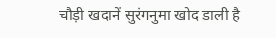चौड़ी खदानें सुरंगनुमा खोद डाली है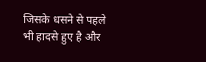जिसके धसने से पहले भी हादसे हुए है और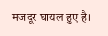मजदूर घायल हुए है।